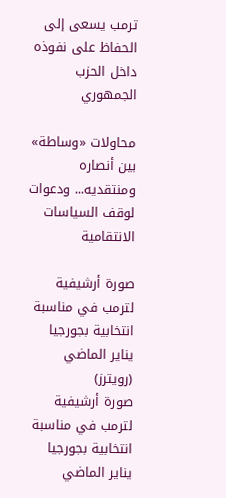ترمب يسعى إلى الحفاظ على نفوذه داخل الحزب الجمهوري

محاولات «وساطة» بين أنصاره ومنتقديه... ودعوات لوقف السياسات الانتقامية

صورة أرشيفية لترمب في مناسبة انتخابية بجورجيا يناير الماضي (رويترز)
صورة أرشيفية لترمب في مناسبة انتخابية بجورجيا يناير الماضي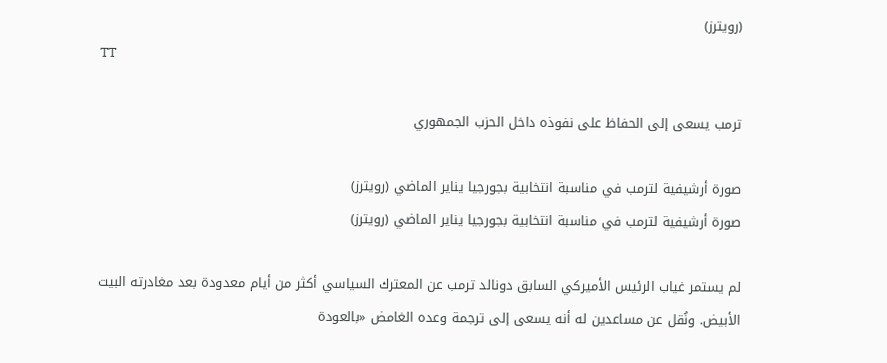(رويترز)
TT

ترمب يسعى إلى الحفاظ على نفوذه داخل الحزب الجمهوري

صورة أرشيفية لترمب في مناسبة انتخابية بجورجيا يناير الماضي (رويترز)
صورة أرشيفية لترمب في مناسبة انتخابية بجورجيا يناير الماضي (رويترز)

لم يستمر غياب الرئيس الأميركي السابق دونالد ترمب عن المعترك السياسي أكثر من أيام معدودة بعد مغادرته البيت الأبيض. ونُقل عن مساعدين له أنه يسعى إلى ترجمة وعده الغامض «بالعودة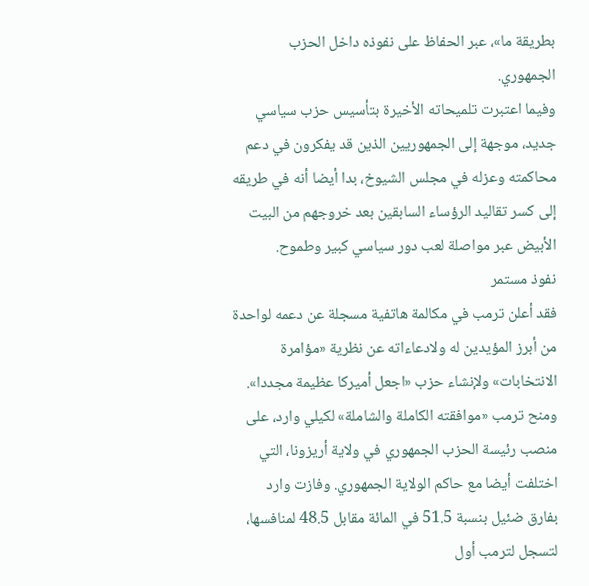بطريقة ما»، عبر الحفاظ على نفوذه داخل الحزب الجمهوري.
وفيما اعتبرت تلميحاته الأخيرة بتأسيس حزب سياسي جديد، موجهة إلى الجمهوريين الذين قد يفكرون في دعم محاكمته وعزله في مجلس الشيوخ، بدا أيضا أنه في طريقه إلى كسر تقاليد الرؤساء السابقين بعد خروجهم من البيت الأبيض عبر مواصلة لعب دور سياسي كبير وطموح.
نفوذ مستمر
فقد أعلن ترمب في مكالمة هاتفية مسجلة عن دعمه لواحدة من أبرز المؤيدين له ولادعاءاته عن نظرية «مؤامرة الانتخابات» ولإنشاء حزب «اجعل أميركا عظيمة مجددا». ومنح ترمب «موافقته الكاملة والشاملة» لكيلي وارد، على منصب رئيسة الحزب الجمهوري في ولاية أريزونا، التي اختلفت أيضا مع حاكم الولاية الجمهوري. وفازت وارد بفارق ضئيل بنسبة 51.5 في المائة مقابل 48.5 لمنافسها، لتسجل لترمب أول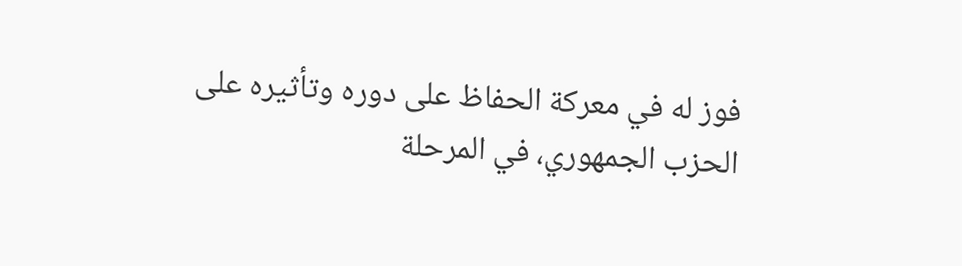فوز له في معركة الحفاظ على دوره وتأثيره على الحزب الجمهوري، في المرحلة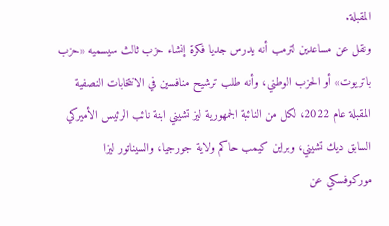المقبلة.
ونقل عن مساعدين لترمب أنه يدرس جديا فكرة إنشاء حزب ثالث سيسميه «حزب باتريوت» أو الحزب الوطني، وأنه طلب ترشيح منافسين في الانتخابات النصفية المقبلة عام 2022، لكل من النائبة الجمهورية ليز تشيني ابنة نائب الرئيس الأميركي السابق ديك تشيني، وبراين كيمب حاكم ولاية جورجيا، والسيناتور ليزا موركوفسكي عن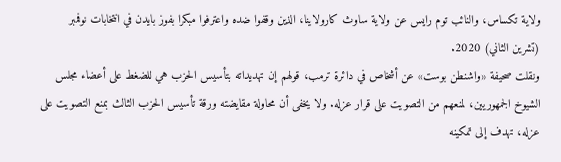ولاية تكساس، والنائب توم رايس عن ولاية ساوث كارولاينا، الذين وقفوا ضده واعترفوا مبكرا بفوز بايدن في انتخابات نوفمبر (تشرين الثاني) 2020.
ونقلت صحيفة «واشنطن بوست» عن أشخاص في دائرة ترمب، قولهم إن تهديداته بتأسيس الحزب هي للضغط على أعضاء مجلس الشيوخ الجمهوريين، لمنعهم من التصويت على قرار عزله. ولا يخفى أن محاولة مقايضته ورقة تأسيس الحزب الثالث بمنع التصويت على عزله، تهدف إلى تمكينه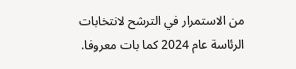من الاستمرار في الترشح لانتخابات الرئاسة عام 2024 كما بات معروفا.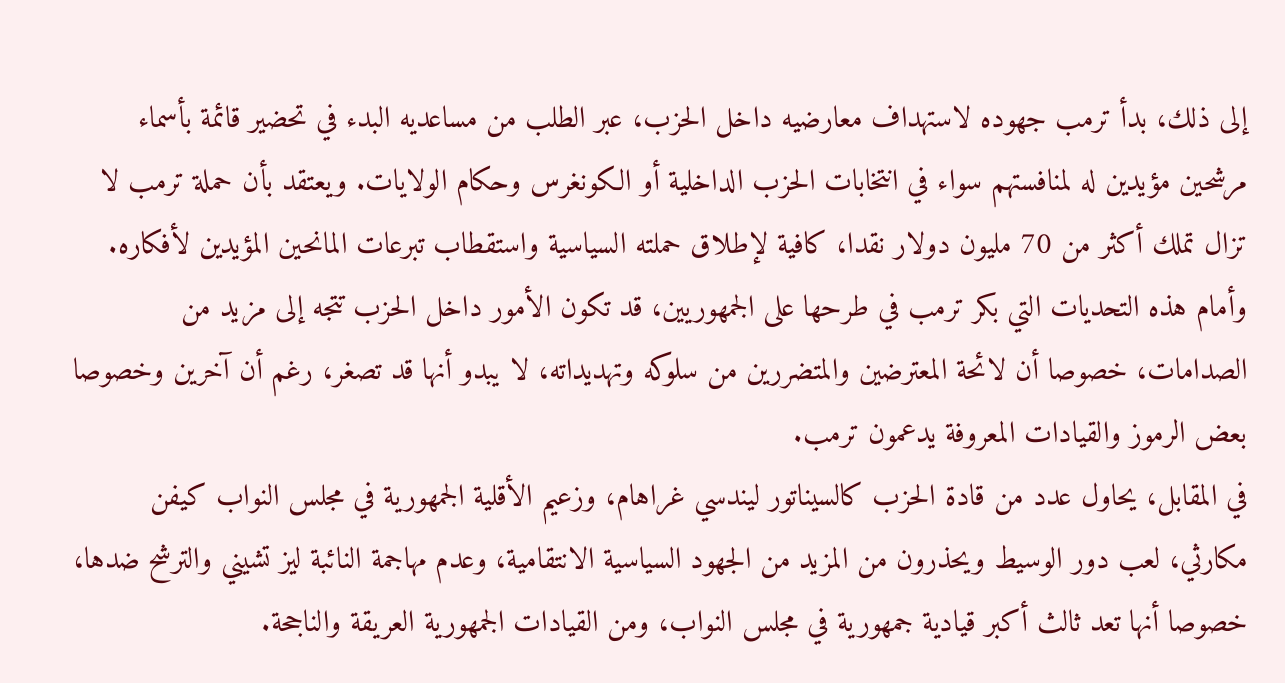إلى ذلك، بدأ ترمب جهوده لاستهداف معارضيه داخل الحزب، عبر الطلب من مساعديه البدء في تحضير قائمة بأسماء مرشحين مؤيدين له لمنافستهم سواء في انتخابات الحزب الداخلية أو الكونغرس وحكام الولايات. ويعتقد بأن حملة ترمب لا تزال تملك أكثر من 70 مليون دولار نقدا، كافية لإطلاق حملته السياسية واستقطاب تبرعات المانحين المؤيدين لأفكاره.
وأمام هذه التحديات التي بكر ترمب في طرحها على الجمهوريين، قد تكون الأمور داخل الحزب تتجه إلى مزيد من الصدامات، خصوصا أن لائحة المعترضين والمتضررين من سلوكه وتهديداته، لا يبدو أنها قد تصغر، رغم أن آخرين وخصوصا بعض الرموز والقيادات المعروفة يدعمون ترمب.
في المقابل، يحاول عدد من قادة الحزب كالسيناتور ليندسي غراهام، وزعيم الأقلية الجمهورية في مجلس النواب كيفن مكارثي، لعب دور الوسيط ويحذرون من المزيد من الجهود السياسية الانتقامية، وعدم مهاجمة النائبة ليز تشيني والترشح ضدها، خصوصا أنها تعد ثالث أكبر قيادية جمهورية في مجلس النواب، ومن القيادات الجمهورية العريقة والناجحة.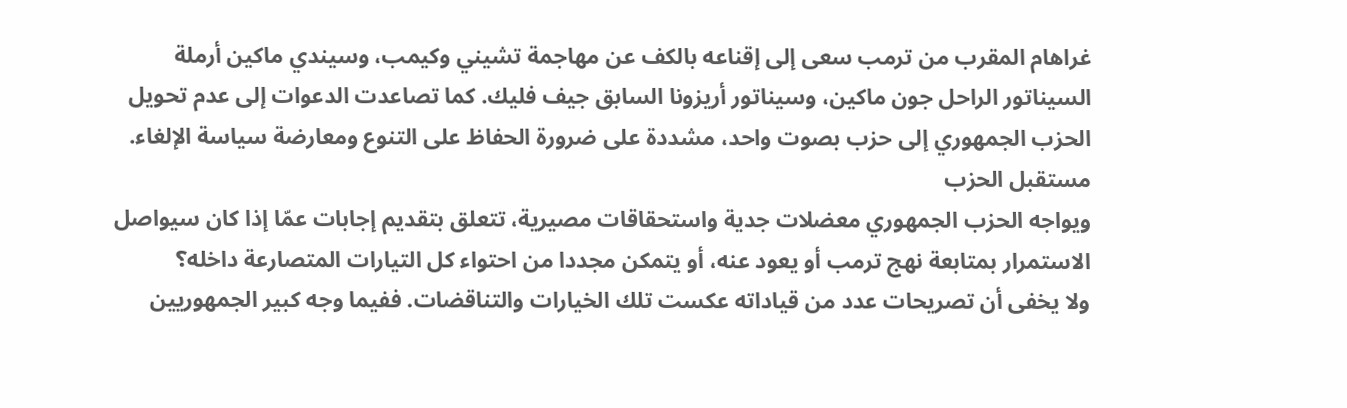غراهام المقرب من ترمب سعى إلى إقناعه بالكف عن مهاجمة تشيني وكيمب، وسيندي ماكين أرملة السيناتور الراحل جون ماكين، وسيناتور أريزونا السابق جيف فليك. كما تصاعدت الدعوات إلى عدم تحويل الحزب الجمهوري إلى حزب بصوت واحد، مشددة على ضرورة الحفاظ على التنوع ومعارضة سياسة الإلغاء.
مستقبل الحزب
ويواجه الحزب الجمهوري معضلات جدية واستحقاقات مصيرية، تتعلق بتقديم إجابات عمّا إذا كان سيواصل الاستمرار بمتابعة نهج ترمب أو يعود عنه، أو يتمكن مجددا من احتواء كل التيارات المتصارعة داخله؟
ولا يخفى أن تصريحات عدد من قياداته عكست تلك الخيارات والتناقضات. ففيما وجه كبير الجمهوريين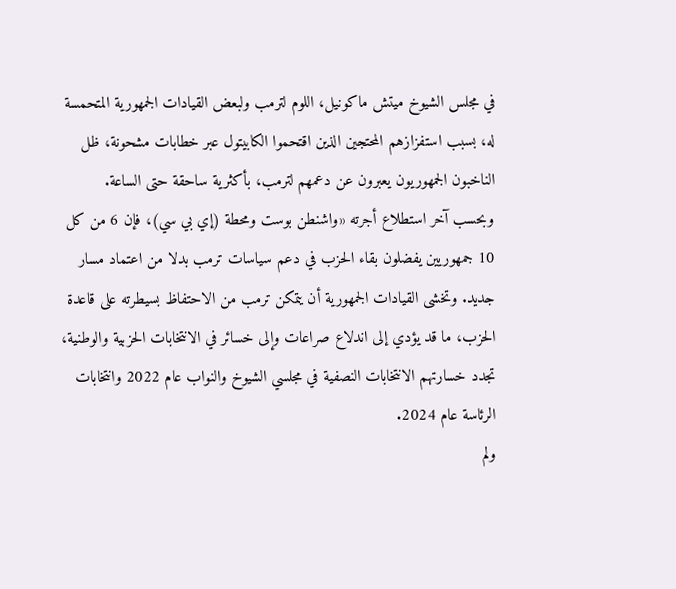في مجلس الشيوخ ميتش ماكونيل، اللوم لترمب ولبعض القيادات الجمهورية المتحمسة له، بسبب استفزازهم المحتجين الذين اقتحموا الكابيتول عبر خطابات مشحونة، ظل الناخبون الجمهوريون يعبرون عن دعمهم لترمب، بأكثرية ساحقة حتى الساعة.
وبحسب آخر استطلاع أجرته «واشنطن بوست ومحطة (إي بي سي)، فإن 6 من كل 10 جمهوريين يفضلون بقاء الحزب في دعم سياسات ترمب بدلا من اعتماد مسار جديد. وتخشى القيادات الجمهورية أن يتمكن ترمب من الاحتفاظ بسيطرته على قاعدة الحزب، ما قد يؤدي إلى اندلاع صراعات وإلى خسائر في الانتخابات الحزبية والوطنية، تجدد خسارتهم الانتخابات النصفية في مجلسي الشيوخ والنواب عام 2022 وانتخابات الرئاسة عام 2024.
ولم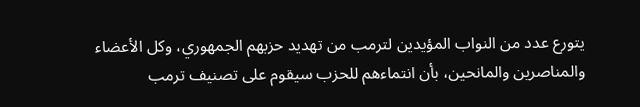يتورع عدد من النواب المؤيدين لترمب من تهديد حزبهم الجمهوري، وكل الأعضاء والمناصرين والمانحين، بأن انتماءهم للحزب سيقوم على تصنيف ترمب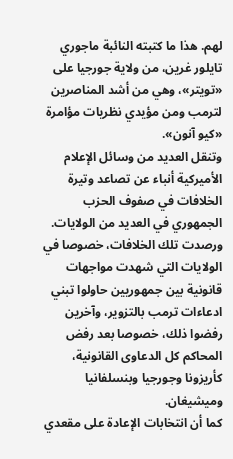لهم. هذا ما كتبته النائبة ماجوري تايلور غرين، من ولاية جورجيا على «تويتر»، وهي من أشد المناصرين لترمب ومن مؤيدي نظريات مؤامرة «كيو آنون».
وتنقل العديد من وسائل الإعلام الأميركية أنباء عن تصاعد وتيرة الخلافات في صفوف الحزب الجمهوري في العديد من الولايات. ورصدت تلك الخلافات، خصوصا في الولايات التي شهدت مواجهات قانونية بين جمهوريين حاولوا تبني ادعاءات ترمب بالتزوير، وآخرين رفضوا ذلك، خصوصا بعد رفض المحاكم كل الدعاوى القانونية، كأريزونا وجورجيا وبنسلفانيا وميشيغان.
كما أن انتخابات الإعادة على مقعدي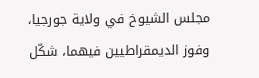مجلس الشيوخ في ولاية جورجيا، وفوز الديمقراطيين فيهما، شكّل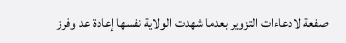صفعة لادعاءات التزوير بعدما شهدت الولاية نفسها إعادة عد وفرز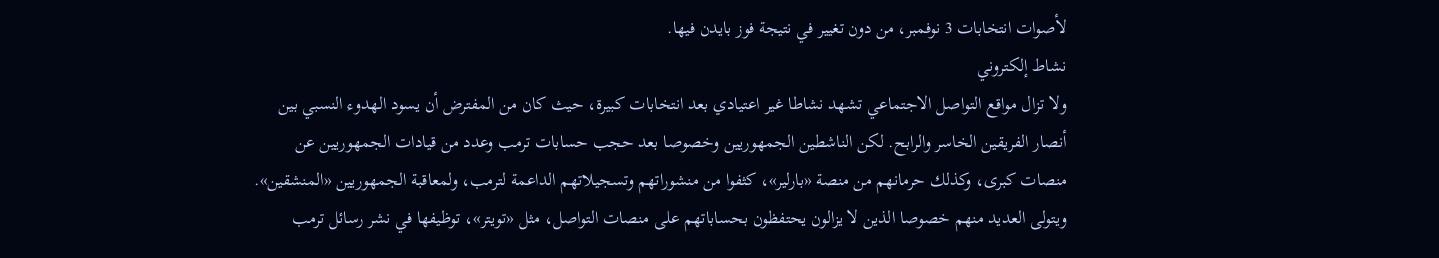لأصوات انتخابات 3 نوفمبر، من دون تغيير في نتيجة فوز بايدن فيها.
نشاط إلكتروني
ولا تزال مواقع التواصل الاجتماعي تشهد نشاطا غير اعتيادي بعد انتخابات كبيرة، حيث كان من المفترض أن يسود الهدوء النسبي بين أنصار الفريقين الخاسر والرابح. لكن الناشطين الجمهوريين وخصوصا بعد حجب حسابات ترمب وعدد من قيادات الجمهوريين عن منصات كبرى، وكذلك حرمانهم من منصة «بارلير»، كثفوا من منشوراتهم وتسجيلاتهم الداعمة لترمب، ولمعاقبة الجمهوريين «المنشقين». ويتولى العديد منهم خصوصا الذين لا يزالون يحتفظون بحساباتهم على منصات التواصل، مثل «تويتر»، توظيفها في نشر رسائل ترمب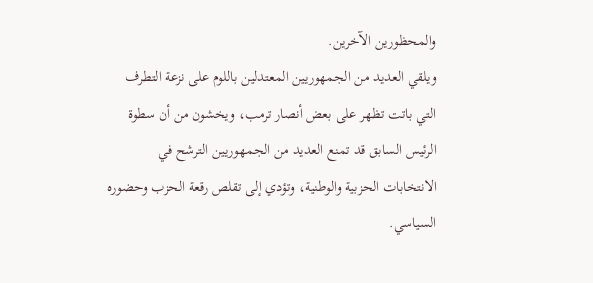والمحظورين الآخرين.
ويلقي العديد من الجمهوريين المعتدلين باللوم على نزعة التطرف التي باتت تظهر على بعض أنصار ترمب، ويخشون من أن سطوة الرئيس السابق قد تمنع العديد من الجمهوريين الترشح في الانتخابات الحزبية والوطنية، وتؤدي إلى تقلص رقعة الحزب وحضوره السياسي.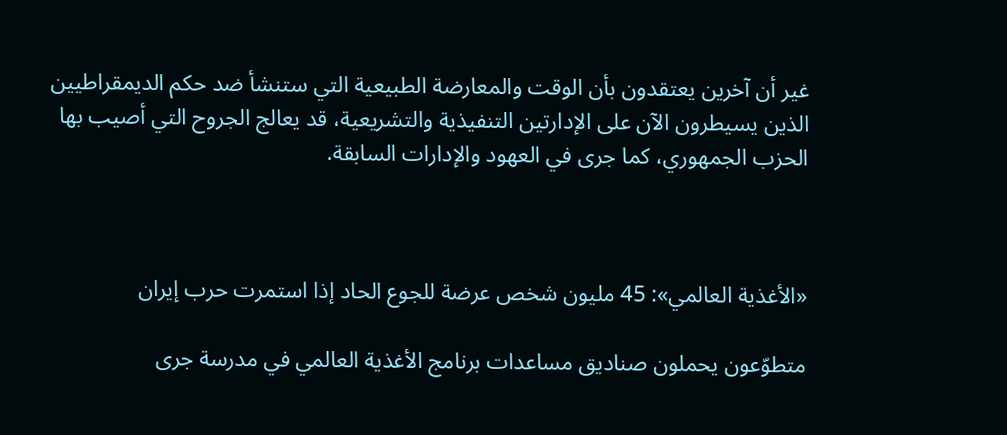غير أن آخرين يعتقدون بأن الوقت والمعارضة الطبيعية التي ستنشأ ضد حكم الديمقراطيين الذين يسيطرون الآن على الإدارتين التنفيذية والتشريعية، قد يعالج الجروح التي أصيب بها الحزب الجمهوري، كما جرى في العهود والإدارات السابقة.



«الأغذية العالمي»: 45 مليون شخص عرضة للجوع الحاد إذا استمرت حرب إيران

متطوّعون يحملون صناديق مساعدات برنامج الأغذية العالمي في مدرسة جرى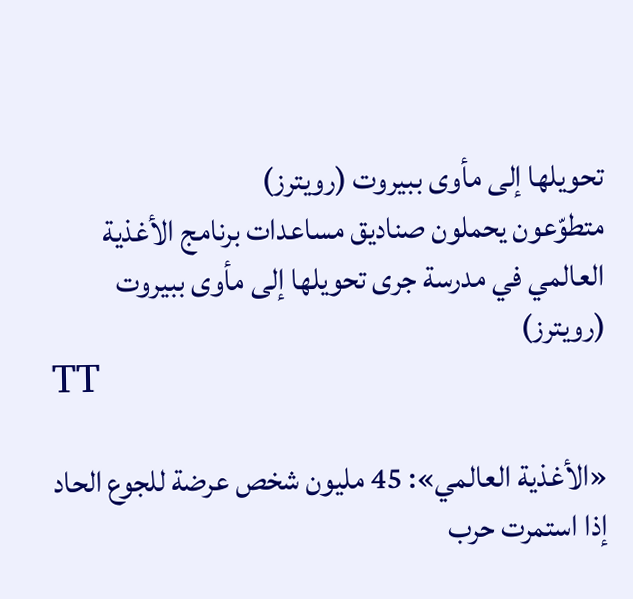تحويلها إلى مأوى ببيروت (رويترز)
متطوّعون يحملون صناديق مساعدات برنامج الأغذية العالمي في مدرسة جرى تحويلها إلى مأوى ببيروت (رويترز)
TT

«الأغذية العالمي»: 45 مليون شخص عرضة للجوع الحاد إذا استمرت حرب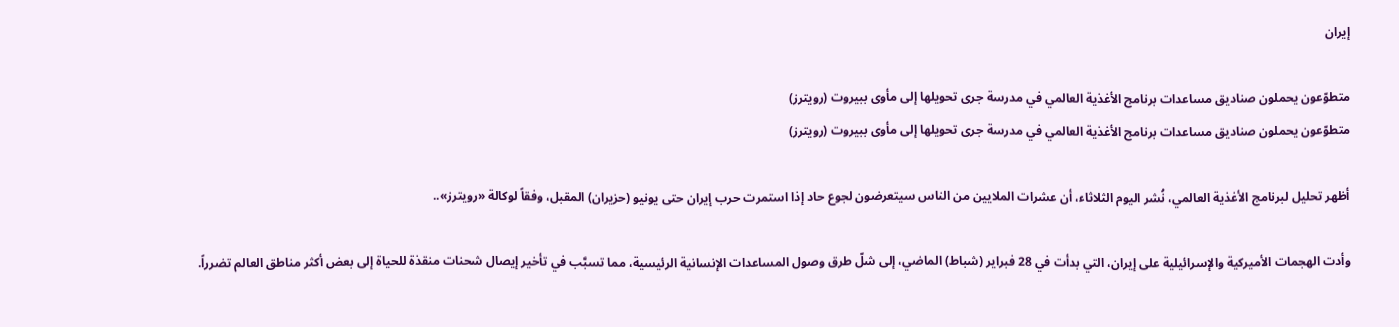إيران

متطوّعون يحملون صناديق مساعدات برنامج الأغذية العالمي في مدرسة جرى تحويلها إلى مأوى ببيروت (رويترز)
متطوّعون يحملون صناديق مساعدات برنامج الأغذية العالمي في مدرسة جرى تحويلها إلى مأوى ببيروت (رويترز)

أظهر تحليل لبرنامج الأغذية العالمي، نُشر اليوم الثلاثاء، أن عشرات الملايين من الناس سيتعرضون لجوع حاد إذا استمرت حرب إيران حتى يونيو (حزيران) المقبل، وفقاً لوكالة «رويترز»..

وأدت الهجمات الأميركية والإسرائيلية على إيران، التي بدأت في 28 فبراير (شباط) الماضي، إلى شلّ طرق وصول المساعدات الإنسانية الرئيسية، مما تسبَّب في ‌تأخير إيصال ‌شحنات منقذة للحياة إلى ‌بعض أكثر مناطق العالم تضرراً.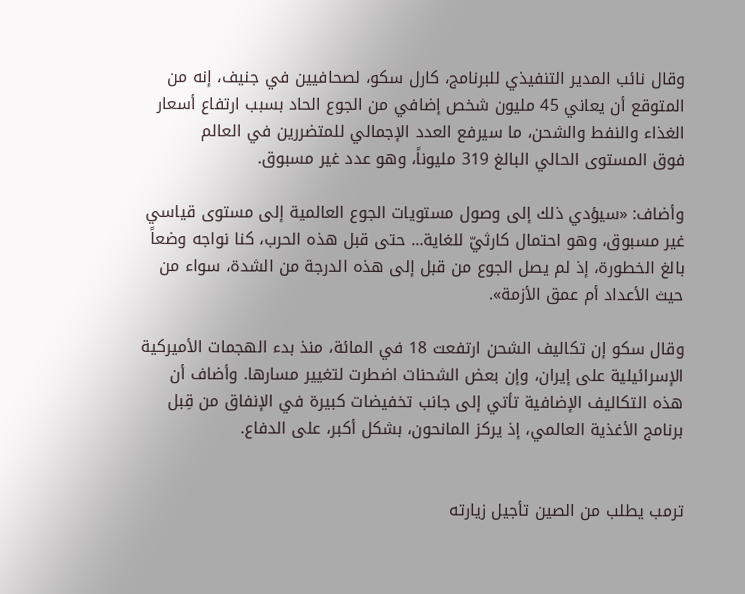وقال نائب المدير التنفيذي للبرنامج، كارل سكو، لصحافيين في جنيف، إنه من المتوقع أن يعاني 45 مليون شخص إضافي من الجوع الحاد بسبب ارتفاع أسعار الغذاء والنفط والشحن، ما سيرفع العدد الإجمالي للمتضررين في ‌العالم فوق ‌المستوى الحالي البالغ 319 مليوناً، وهو عدد غير ‌مسبوق.

وأضاف: «سيؤدي ذلك إلى وصول مستويات ‌الجوع العالمية إلى مستوى قياسي غير مسبوق، وهو احتمال كارثيّ للغاية... حتى قبل هذه الحرب، كنا نواجه وضعاً بالغ الخطورة، إذ ‌لم يصل الجوع من قبل إلى هذه الدرجة من الشدة، سواء من حيث الأعداد أم عمق الأزمة».

وقال سكو إن تكاليف الشحن ارتفعت 18 في المائة، منذ بدء الهجمات الأميركية الإسرائيلية على إيران، وإن بعض الشحنات اضطرت لتغيير مسارها. وأضاف أن هذه التكاليف الإضافية تأتي إلى جانب تخفيضات كبيرة في الإنفاق من قِبل برنامج الأغذية العالمي، إذ يركز المانحون، بشكل أكبر، على الدفاع.


ترمب يطلب من الصين تأجيل زيارته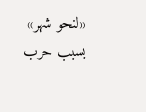«لنحو شهر» بسبب حرب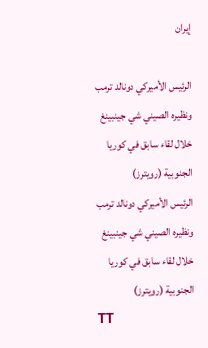إيران

الرئيس الأميركي دونالد ترمب ونظيره الصيني شي جينبينغ خلال لقاء سابق في كوريا الجنوبية (رويترز)
الرئيس الأميركي دونالد ترمب ونظيره الصيني شي جينبينغ خلال لقاء سابق في كوريا الجنوبية (رويترز)
TT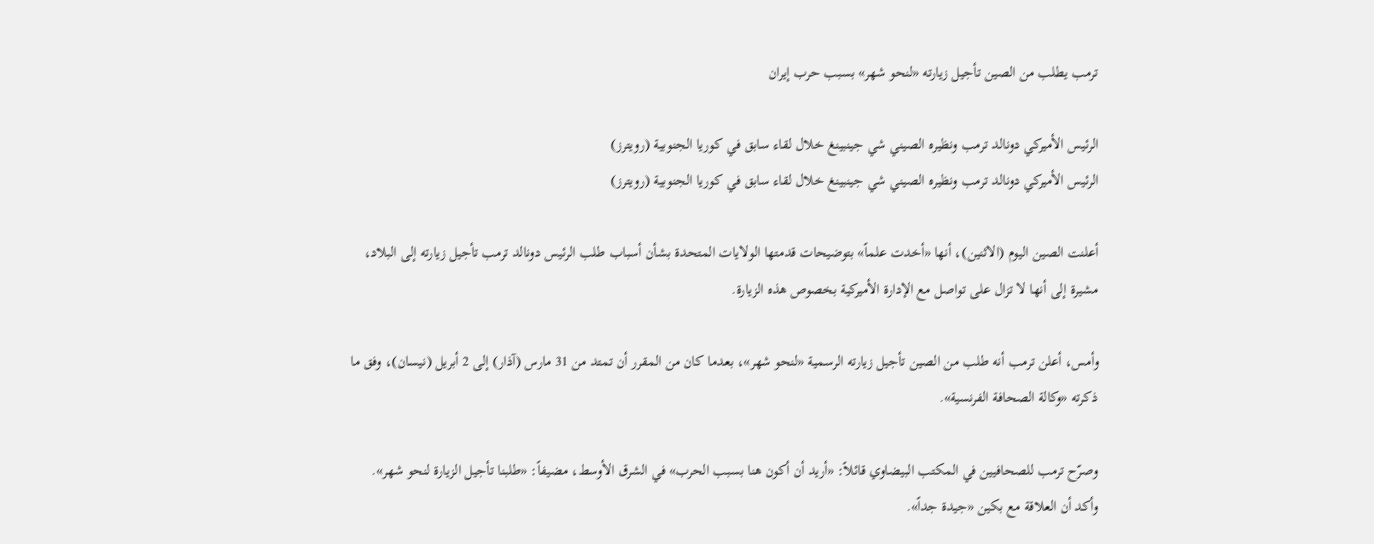ترمب يطلب من الصين تأجيل زيارته «لنحو شهر» بسبب حرب إيران

الرئيس الأميركي دونالد ترمب ونظيره الصيني شي جينبينغ خلال لقاء سابق في كوريا الجنوبية (رويترز)
الرئيس الأميركي دونالد ترمب ونظيره الصيني شي جينبينغ خلال لقاء سابق في كوريا الجنوبية (رويترز)

أعلنت الصين اليوم (الاثنين)، أنها «أخدت علماً» بتوضيحات قدمتها الولايات المتحدة بشأن أسباب طلب الرئيس دونالد ترمب تأجيل زيارته إلى البلاد، مشيرة إلى أنها لا تزال على تواصل مع الإدارة الأميركية بخصوص هذه الزيارة.

وأمس، أعلن ترمب أنه طلب من الصين تأجيل زيارته الرسمية «لنحو شهر»، بعدما كان من المقرر أن تمتد من 31 مارس (آذار) إلى 2 أبريل (نيسان)، وفق ما ذكرته «وكالة الصحافة الفرنسية».

وصرّح ترمب للصحافيين في المكتب البيضاوي قائلاً: «أريد أن أكون هنا بسبب الحرب» في الشرق الأوسط، مضيفاً: «طلبنا تأجيل الزيارة لنحو شهر». وأكد أن العلاقة مع بكين «جيدة جداً».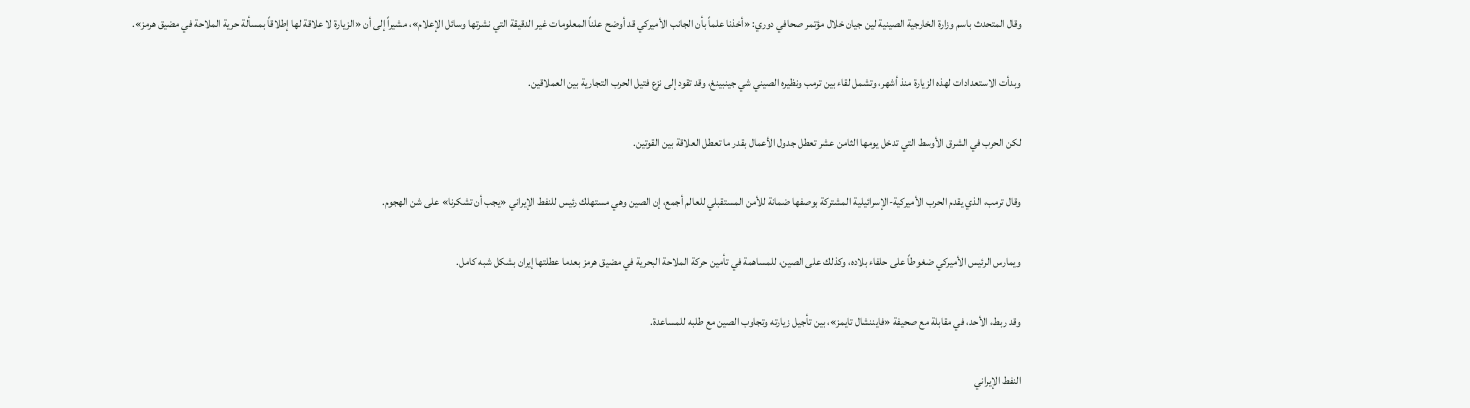وقال المتحدث باسم وزارة الخارجية الصينية لين جيان خلال مؤتمر صحافي دوري: «أخذنا علماً بأن الجانب الأميركي قد أوضح علناً المعلومات غير الدقيقة التي نشرتها وسائل الإعلام»، مشيراً إلى أن «الزيارة لا علاقة لها إطلاقاً بمسألة حرية الملاحة في مضيق هرمز».

وبدأت الاستعدادات لهذه الزيارة منذ أشهر، وتشمل لقاء بين ترمب ونظيره الصيني شي جينبينغ، وقد تقود إلى نزع فتيل الحرب التجارية بين العملاقين.

لكن الحرب في الشرق الأوسط التي تدخل يومها الثامن عشر تعطل جدول الأعمال بقدر ما تعطل العلاقة بين القوتين.

وقال ترمب، الذي يقدم الحرب الأميركية-الإسرائيلية المشتركة بوصفها ضمانة للأمن المستقبلي للعالم أجمع، إن الصين وهي مستهلك رئيس للنفط الإيراني «يجب أن تشكرنا» على شن الهجوم.

ويمارس الرئيس الأميركي ضغوطاً على حلفاء بلاده، وكذلك على الصين، للمساهمة في تأمين حركة الملاحة البحرية في مضيق هرمز بعدما عطلتها إيران بشكل شبه كامل.

وقد ربط، الأحد، في مقابلة مع صحيفة «فايننشال تايمز»، بين تأجيل زيارته وتجاوب الصين مع طلبه للمساعدة.

النفط الإيراني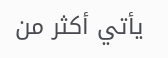يأتي أكثر من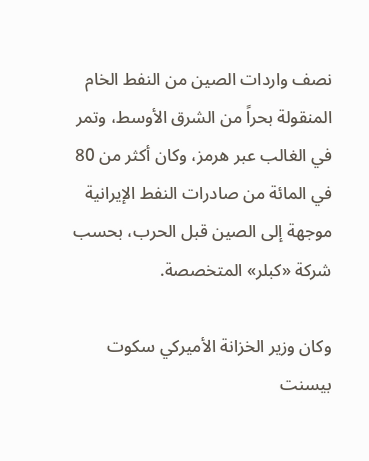نصف واردات الصين من النفط الخام المنقولة بحراً من الشرق الأوسط، وتمر في الغالب عبر هرمز، وكان أكثر من 80 في المائة من صادرات النفط الإيرانية موجهة إلى الصين قبل الحرب، بحسب شركة «كبلر» المتخصصة.

وكان وزير الخزانة الأميركي سكوت بيسنت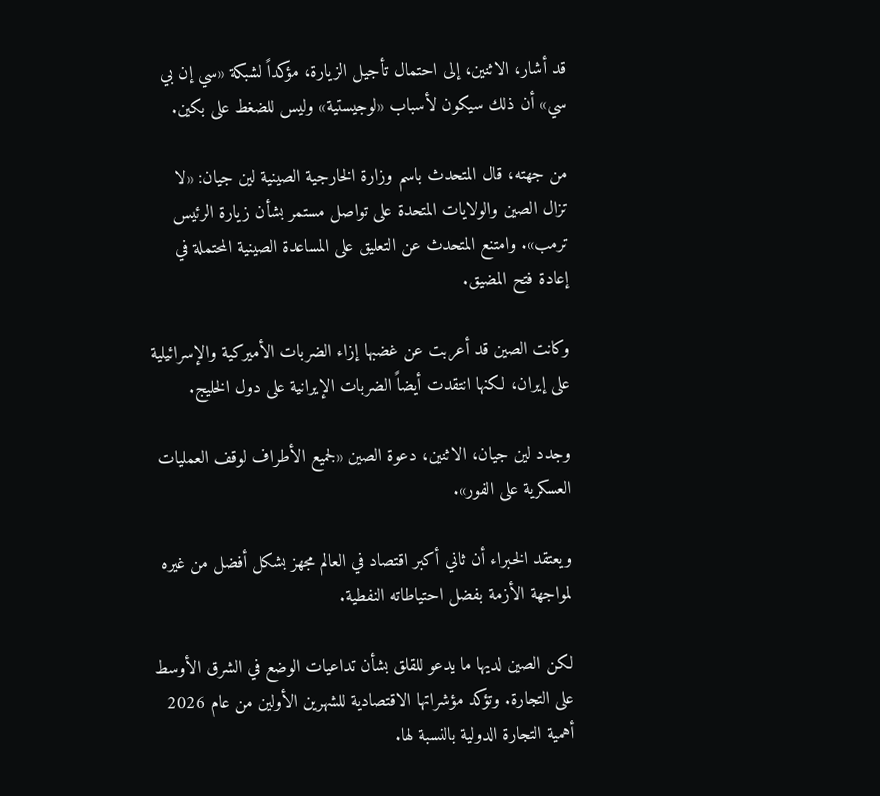قد أشار، الاثنين، إلى احتمال تأجيل الزيارة، مؤكداً لشبكة «سي إن بي سي» أن ذلك سيكون لأسباب «لوجيستية» وليس للضغط على بكين.

من جهته، قال المتحدث باسم وزارة الخارجية الصينية لين جيان: «لا تزال الصين والولايات المتحدة على تواصل مستمر بشأن زيارة الرئيس ترمب». وامتنع المتحدث عن التعليق على المساعدة الصينية المحتملة في إعادة فتح المضيق.

وكانت الصين قد أعربت عن غضبها إزاء الضربات الأميركية والإسرائيلية على إيران، لكنها انتقدت أيضاً الضربات الإيرانية على دول الخليج.

وجدد لين جيان، الاثنين، دعوة الصين «لجميع الأطراف لوقف العمليات العسكرية على الفور».

ويعتقد الخبراء أن ثاني أكبر اقتصاد في العالم مجهز بشكل أفضل من غيره لمواجهة الأزمة بفضل احتياطاته النفطية.

لكن الصين لديها ما يدعو للقلق بشأن تداعيات الوضع في الشرق الأوسط على التجارة. وتؤكد مؤشراتها الاقتصادية للشهرين الأولين من عام 2026 أهمية التجارة الدولية بالنسبة لها.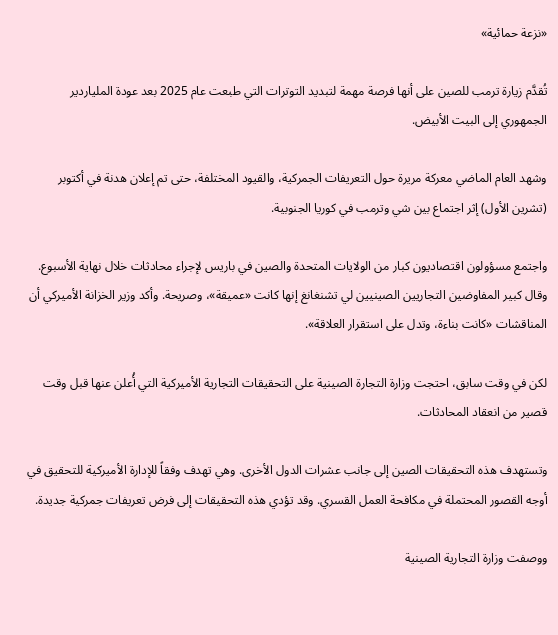«نزعة حمائية»

تُقدَّم زيارة ترمب للصين على أنها فرصة مهمة لتبديد التوترات التي طبعت عام 2025 بعد عودة الملياردير الجمهوري إلى البيت الأبيض.

وشهد العام الماضي معركة مريرة حول التعريفات الجمركية، والقيود المختلفة، حتى تم إعلان هدنة في أكتوبر (تشرين الأول) إثر اجتماع بين شي وترمب في كوريا الجنوبية.

واجتمع مسؤولون اقتصاديون كبار من الولايات المتحدة والصين في باريس لإجراء محادثات خلال نهاية الأسبوع. وقال كبير المفاوضين التجاريين الصينيين لي تشنغانغ إنها كانت «عميقة»، وصريحة. وأكد وزير الخزانة الأميركي أن المناقشات «كانت بناءة، وتدل على استقرار العلاقة».

لكن في وقت سابق، احتجت وزارة التجارة الصينية على التحقيقات التجارية الأميركية التي أُعلن عنها قبل وقت قصير من انعقاد المحادثات.

وتستهدف هذه التحقيقات الصين إلى جانب عشرات الدول الأخرى. وهي تهدف وفقاً للإدارة الأميركية للتحقيق في أوجه القصور المحتملة في مكافحة العمل القسري. وقد تؤدي هذه التحقيقات إلى فرض تعريفات جمركية جديدة.

ووصفت وزارة التجارية الصينية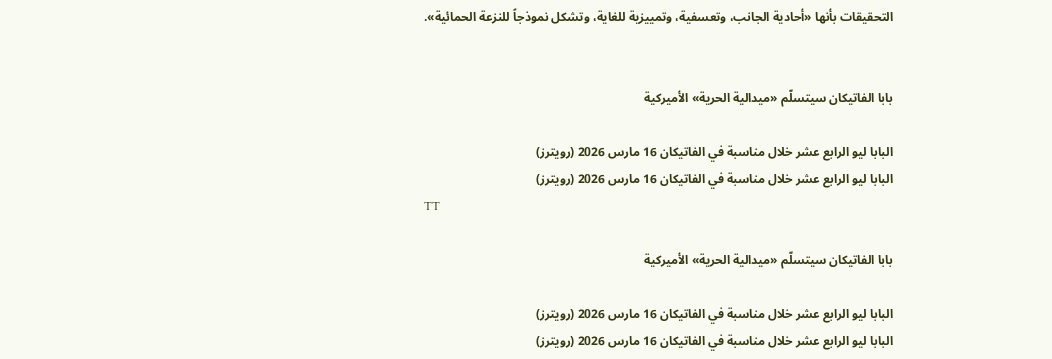التحقيقات بأنها «أحادية الجانب، وتعسفية، وتمييزية للغاية، وتشكل نموذجاً للنزعة الحمائية».


بابا الفاتيكان سيتسلّم «ميدالية الحرية» الأميركية

البابا ليو الرابع عشر خلال مناسبة في الفاتيكان 16 مارس 2026 (رويترز)
البابا ليو الرابع عشر خلال مناسبة في الفاتيكان 16 مارس 2026 (رويترز)
TT

بابا الفاتيكان سيتسلّم «ميدالية الحرية» الأميركية

البابا ليو الرابع عشر خلال مناسبة في الفاتيكان 16 مارس 2026 (رويترز)
البابا ليو الرابع عشر خلال مناسبة في الفاتيكان 16 مارس 2026 (رويترز)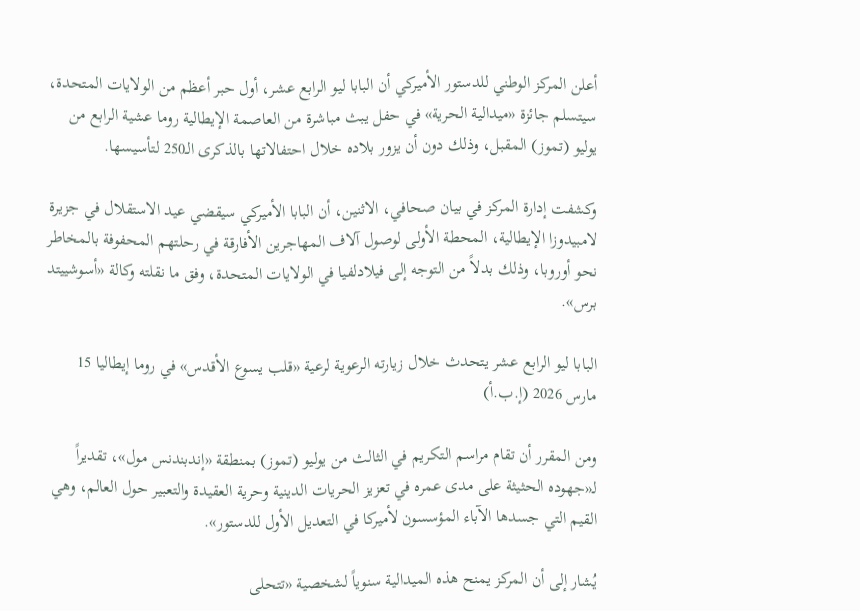أعلن المركز الوطني للدستور الأميركي أن البابا ليو الرابع عشر، أول حبر أعظم من الولايات المتحدة، سيتسلم جائزة «ميدالية الحرية» في حفل يبث مباشرة من العاصمة الإيطالية روما عشية الرابع من يوليو (تموز) المقبل، وذلك دون أن يزور بلاده خلال احتفالاتها بالذكرى الـ250 لتأسيسها.

وكشفت إدارة المركز في بيان صحافي، الاثنين، أن البابا الأميركي سيقضي عيد الاستقلال في جزيرة لامبيدوزا الإيطالية، المحطة الأولى لوصول آلاف المهاجرين الأفارقة في رحلتهم المحفوفة بالمخاطر نحو أوروبا، وذلك بدلاً من التوجه إلى فيلادلفيا في الولايات المتحدة، وفق ما نقلته وكالة «أسوشييتد برس».

البابا ليو الرابع عشر يتحدث خلال زيارته الرعوية لرعية «قلب يسوع الأقدس» في روما إيطاليا 15 مارس 2026 (إ.ب.أ)

ومن المقرر أن تقام مراسم التكريم في الثالث من يوليو (تموز) بمنطقة «إندبندنس مول»، تقديراً لـ«جهوده الحثيثة على مدى عمره في تعزيز الحريات الدينية وحرية العقيدة والتعبير حول العالم، وهي القيم التي جسدها الآباء المؤسسون لأميركا في التعديل الأول للدستور».

يُشار إلى أن المركز يمنح هذه الميدالية سنوياً لشخصية «تتحلى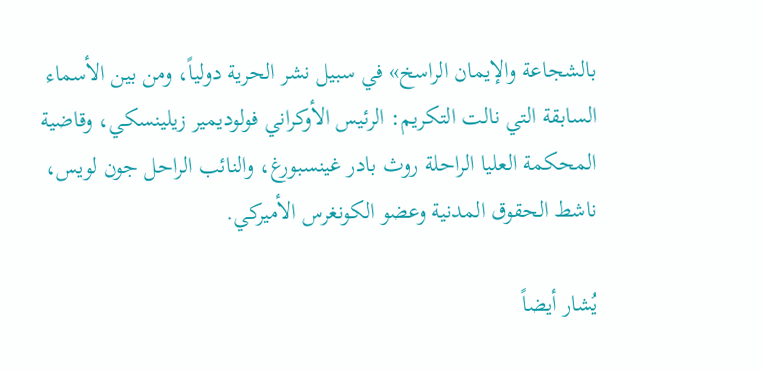بالشجاعة والإيمان الراسخ» في سبيل نشر الحرية دولياً، ومن بين الأسماء السابقة التي نالت التكريم: الرئيس الأوكراني فولوديمير زيلينسكي، وقاضية المحكمة العليا الراحلة روث بادر غينسبورغ، والنائب الراحل جون لويس، ناشط الحقوق المدنية وعضو الكونغرس الأميركي.

يُشار أيضاً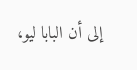إلى أن البابا ليو،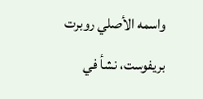واسمه الأصلي روبرت بريفوست، نشأ في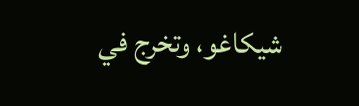شيكاغو، وتخرج في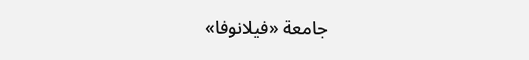جامعة «فيلانوفا»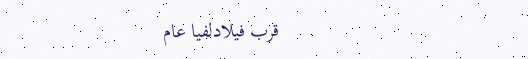قرب فيلادلفيا عام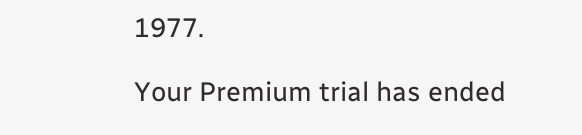1977.

Your Premium trial has ended